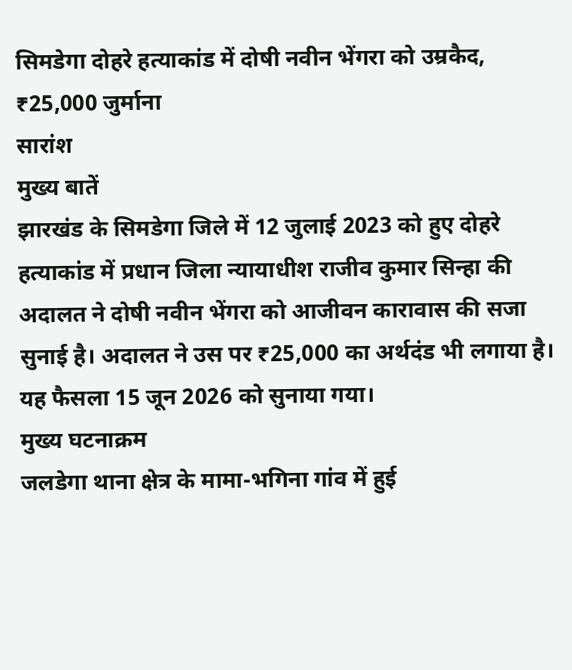सिमडेगा दोहरे हत्याकांड में दोषी नवीन भेंगरा को उम्रकैद, ₹25,000 जुर्माना
सारांश
मुख्य बातें
झारखंड के सिमडेगा जिले में 12 जुलाई 2023 को हुए दोहरे हत्याकांड में प्रधान जिला न्यायाधीश राजीव कुमार सिन्हा की अदालत ने दोषी नवीन भेंगरा को आजीवन कारावास की सजा सुनाई है। अदालत ने उस पर ₹25,000 का अर्थदंड भी लगाया है। यह फैसला 15 जून 2026 को सुनाया गया।
मुख्य घटनाक्रम
जलडेगा थाना क्षेत्र के मामा-भगिना गांव में हुई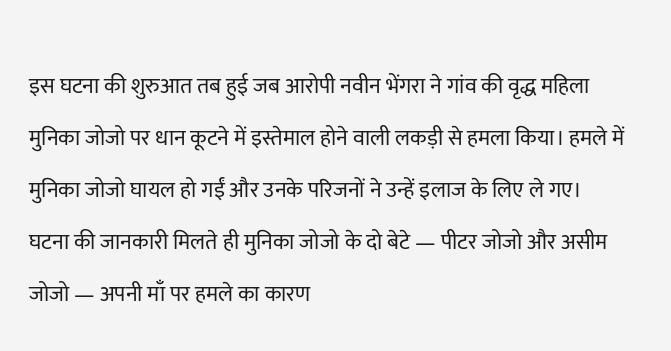इस घटना की शुरुआत तब हुई जब आरोपी नवीन भेंगरा ने गांव की वृद्ध महिला मुनिका जोजो पर धान कूटने में इस्तेमाल होने वाली लकड़ी से हमला किया। हमले में मुनिका जोजो घायल हो गईं और उनके परिजनों ने उन्हें इलाज के लिए ले गए।
घटना की जानकारी मिलते ही मुनिका जोजो के दो बेटे — पीटर जोजो और असीम जोजो — अपनी माँ पर हमले का कारण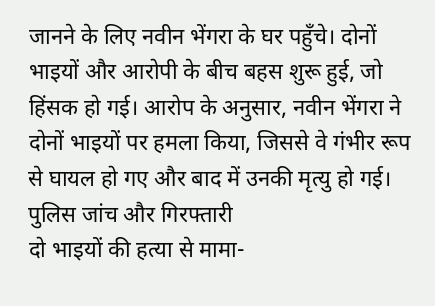जानने के लिए नवीन भेंगरा के घर पहुँचे। दोनों भाइयों और आरोपी के बीच बहस शुरू हुई, जो हिंसक हो गई। आरोप के अनुसार, नवीन भेंगरा ने दोनों भाइयों पर हमला किया, जिससे वे गंभीर रूप से घायल हो गए और बाद में उनकी मृत्यु हो गई।
पुलिस जांच और गिरफ्तारी
दो भाइयों की हत्या से मामा-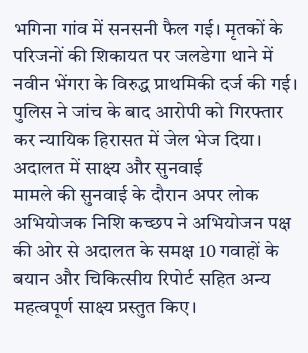भगिना गांव में सनसनी फैल गई। मृतकों के परिजनों की शिकायत पर जलडेगा थाने में नवीन भेंगरा के विरुद्ध प्राथमिकी दर्ज की गई। पुलिस ने जांच के बाद आरोपी को गिरफ्तार कर न्यायिक हिरासत में जेल भेज दिया।
अदालत में साक्ष्य और सुनवाई
मामले की सुनवाई के दौरान अपर लोक अभियोजक निशि कच्छप ने अभियोजन पक्ष की ओर से अदालत के समक्ष 10 गवाहों के बयान और चिकित्सीय रिपोर्ट सहित अन्य महत्वपूर्ण साक्ष्य प्रस्तुत किए।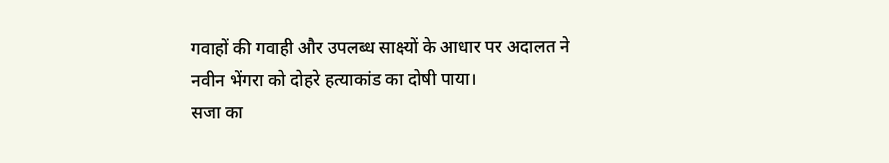गवाहों की गवाही और उपलब्ध साक्ष्यों के आधार पर अदालत ने नवीन भेंगरा को दोहरे हत्याकांड का दोषी पाया।
सजा का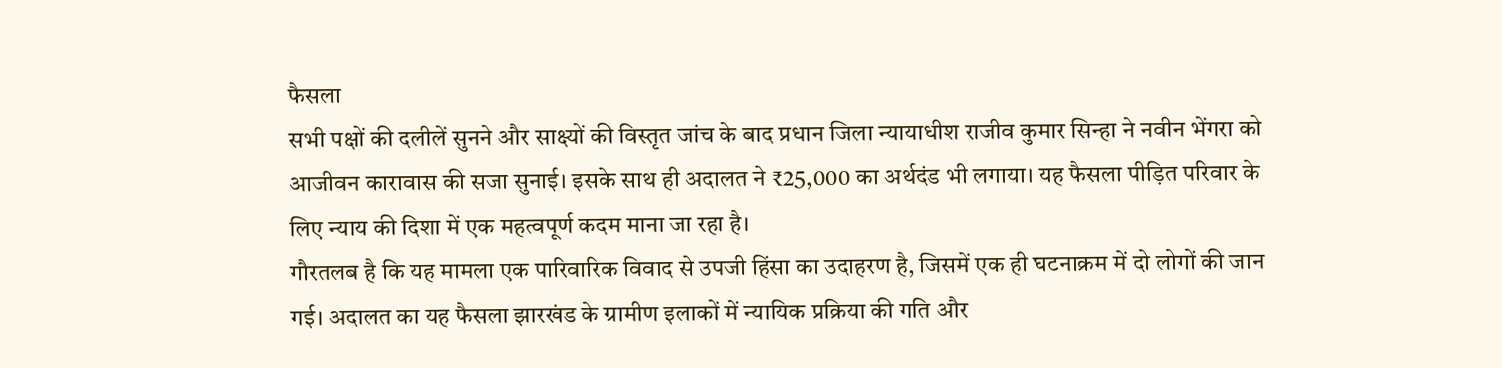फैसला
सभी पक्षों की दलीलें सुनने और साक्ष्यों की विस्तृत जांच के बाद प्रधान जिला न्यायाधीश राजीव कुमार सिन्हा ने नवीन भेंगरा को आजीवन कारावास की सजा सुनाई। इसके साथ ही अदालत ने ₹25,000 का अर्थदंड भी लगाया। यह फैसला पीड़ित परिवार के लिए न्याय की दिशा में एक महत्वपूर्ण कदम माना जा रहा है।
गौरतलब है कि यह मामला एक पारिवारिक विवाद से उपजी हिंसा का उदाहरण है, जिसमें एक ही घटनाक्रम में दो लोगों की जान गई। अदालत का यह फैसला झारखंड के ग्रामीण इलाकों में न्यायिक प्रक्रिया की गति और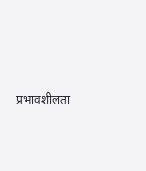प्रभावशीलता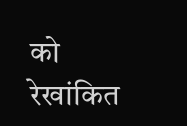को रेखांकित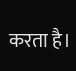करता है।